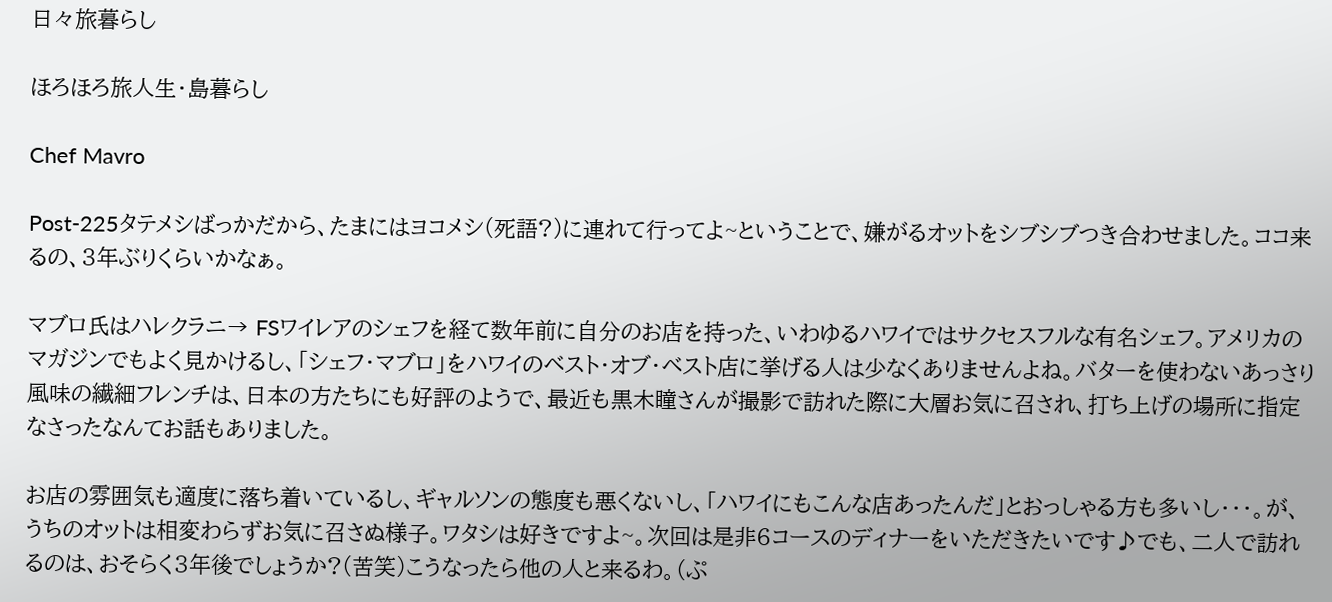日々旅暮らし

ほろほろ旅人生・島暮らし

Chef Mavro

Post-225タテメシばっかだから、たまにはヨコメシ(死語?)に連れて行ってよ~ということで、嫌がるオットをシブシブつき合わせました。ココ来るの、3年ぶりくらいかなぁ。

マブロ氏はハレクラニ→ FSワイレアのシェフを経て数年前に自分のお店を持った、いわゆるハワイではサクセスフルな有名シェフ。アメリカのマガジンでもよく見かけるし、「シェフ・マブロ」をハワイのベスト・オブ・ベスト店に挙げる人は少なくありませんよね。バターを使わないあっさり風味の繊細フレンチは、日本の方たちにも好評のようで、最近も黒木瞳さんが撮影で訪れた際に大層お気に召され、打ち上げの場所に指定なさったなんてお話もありました。

お店の雰囲気も適度に落ち着いているし、ギャルソンの態度も悪くないし、「ハワイにもこんな店あったんだ」とおっしゃる方も多いし・・・。が、うちのオットは相変わらずお気に召さぬ様子。ワタシは好きですよ~。次回は是非6コースのディナーをいただきたいです♪でも、二人で訪れるのは、おそらく3年後でしょうか?(苦笑)こうなったら他の人と来るわ。(ぷ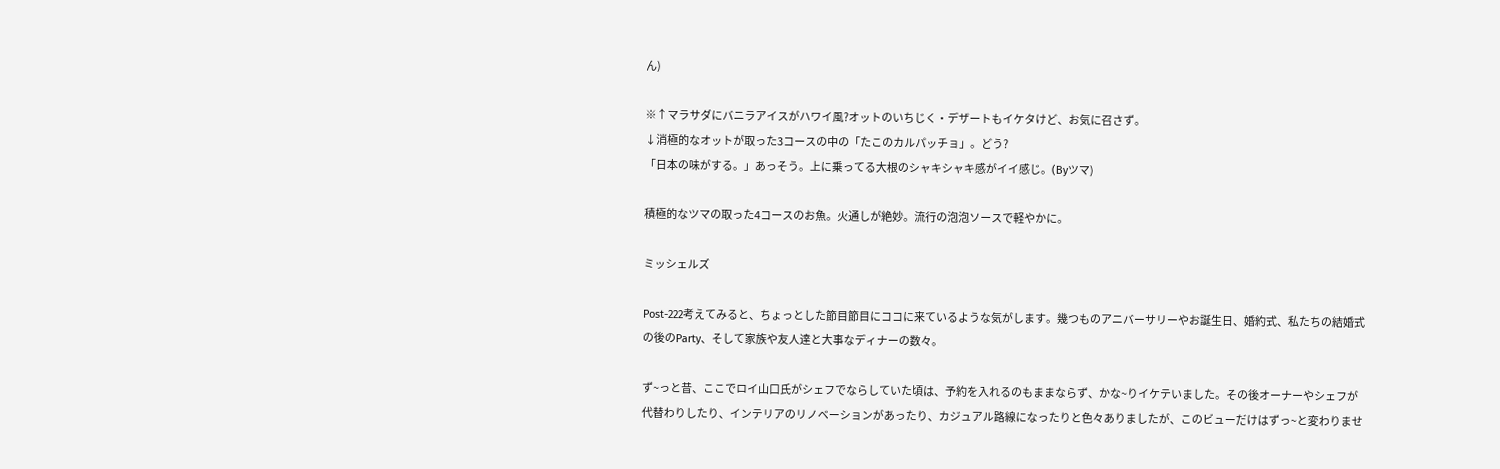ん)

※↑マラサダにバニラアイスがハワイ風?オットのいちじく・デザートもイケタけど、お気に召さず。
↓消極的なオットが取った3コースの中の「たこのカルパッチョ」。どう?
「日本の味がする。」あっそう。上に乗ってる大根のシャキシャキ感がイイ感じ。(Byツマ)

積極的なツマの取った4コースのお魚。火通しが絶妙。流行の泡泡ソースで軽やかに。

ミッシェルズ

Post-222考えてみると、ちょっとした節目節目にココに来ているような気がします。幾つものアニバーサリーやお誕生日、婚約式、私たちの結婚式の後のParty、そして家族や友人達と大事なディナーの数々。

ず~っと昔、ここでロイ山口氏がシェフでならしていた頃は、予約を入れるのもままならず、かな~りイケテいました。その後オーナーやシェフが代替わりしたり、インテリアのリノベーションがあったり、カジュアル路線になったりと色々ありましたが、このビューだけはずっ~と変わりませ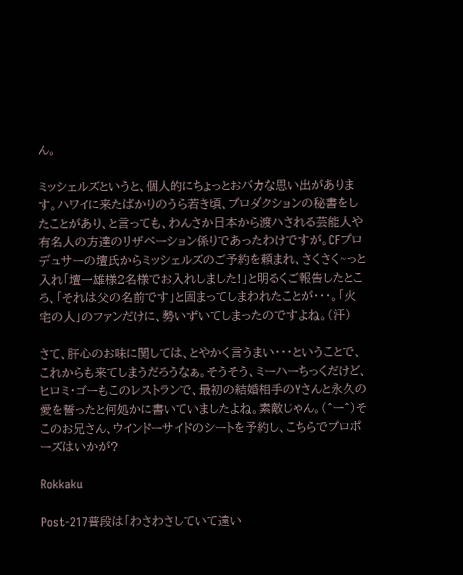ん。

ミッシェルズというと、個人的にちょっとおバカな思い出があります。ハワイに来たばかりのうら若き頃、プロダクションの秘書をしたことがあり、と言っても、わんさか日本から渡ハされる芸能人や有名人の方達のリザベーション係りであったわけですが。CFプロデュサーの壇氏からミッシェルズのご予約を頼まれ、さくさく~っと入れ「壇一雄様2名様でお入れしました!」と明るくご報告したところ、「それは父の名前です」と固まってしまわれたことが・・・。「火宅の人」のファンだけに、勢いずいてしまったのですよね。(汗)

さて、肝心のお味に関しては、とやかく言うまい・・・ということで、これからも来てしまうだろうなぁ。そうそう、ミーハーちっくだけど、ヒロミ・ゴーもこのレストランで、最初の結婚相手のYさんと永久の愛を誓ったと何処かに書いていましたよね。素敵じゃん。(^ー^)そこのお兄さん、ウインドーサイドのシートを予約し、こちらでプロポーズはいかが?

Rokkaku

Post-217普段は「わさわさしていて遠い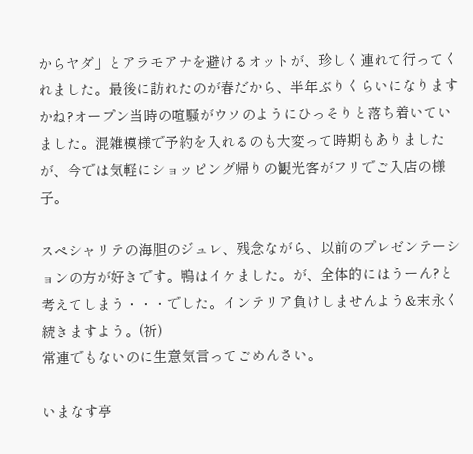からヤダ」とアラモアナを避けるオットが、珍しく連れて行ってくれました。最後に訪れたのが春だから、半年ぶりくらいになりますかね?オープン当時の喧騒がウソのようにひっそりと落ち着いていました。混雑模様で予約を入れるのも大変って時期もありましたが、今では気軽にショッピング帰りの観光客がフリでご入店の様子。

スペシャリテの海胆のジュレ、残念ながら、以前のプレゼンテーションの方が好きです。鴨はイケました。が、全体的にはうーん?と考えてしまう・・・でした。インテリア負けしませんよう&末永く続きますよう。(祈)
常連でもないのに生意気言ってごめんさい。

いまなす亭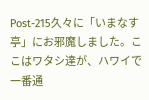Post-215久々に「いまなす亭」にお邪魔しました。ここはワタシ達が、ハワイで一番通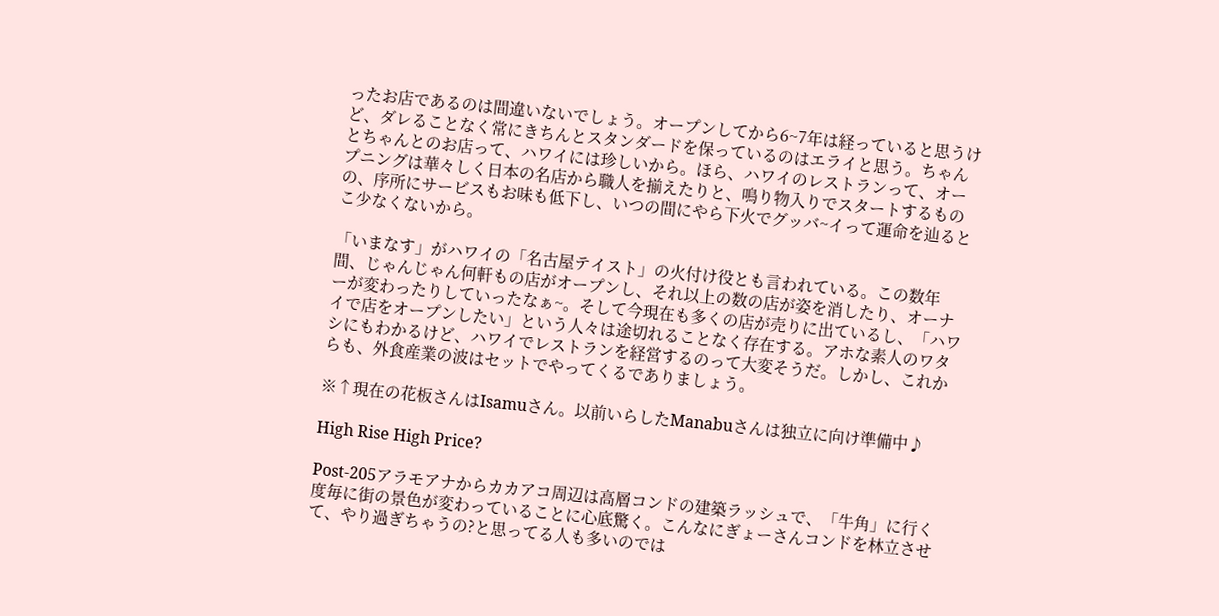ったお店であるのは間違いないでしょう。オープンしてから6~7年は経っていると思うけど、ダレることなく常にきちんとスタンダードを保っているのはエライと思う。ちゃんとちゃんとのお店って、ハワイには珍しいから。ほら、ハワイのレストランって、オープニングは華々しく日本の名店から職人を揃えたりと、鳴り物入りでスタートするものの、序所にサービスもお味も低下し、いつの間にやら下火でグッバ~イって運命を辿るとこ少なくないから。

「いまなす」がハワイの「名古屋テイスト」の火付け役とも言われている。この数年間、じゃんじゃん何軒もの店がオープンし、それ以上の数の店が姿を消したり、オーナーが変わったりしていったなぁ~。そして今現在も多くの店が売りに出ているし、「ハワイで店をオープンしたい」という人々は途切れることなく存在する。アホな素人のワタシにもわかるけど、ハワイでレストランを経営するのって大変そうだ。しかし、これからも、外食産業の波はセットでやってくるでありましょう。

※↑現在の花板さんはIsamuさん。以前いらしたManabuさんは独立に向け準備中♪

High Rise High Price?

Post-205アラモアナからカカアコ周辺は高層コンドの建築ラッシュで、「牛角」に行く度毎に街の景色が変わっていることに心底驚く。こんなにぎょーさんコンドを林立させて、やり過ぎちゃうの?と思ってる人も多いのでは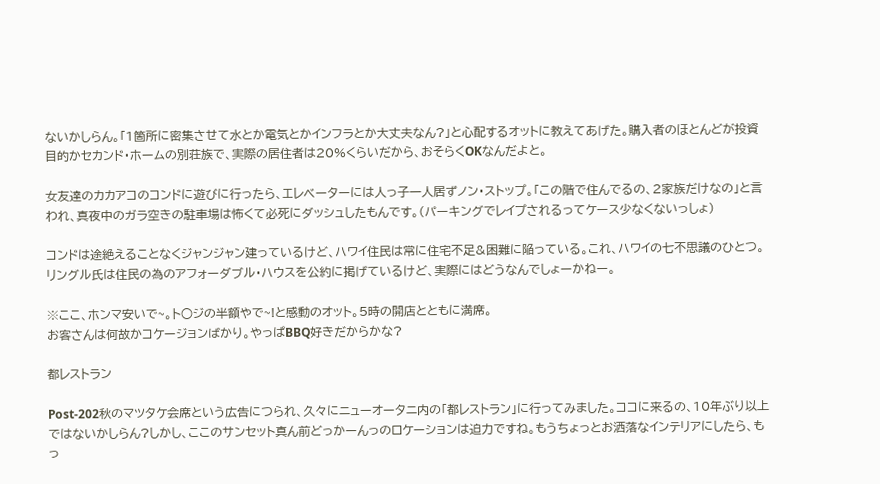ないかしらん。「1箇所に密集させて水とか電気とかインフラとか大丈夫なん?」と心配するオットに教えてあげた。購入者のほとんどが投資目的かセカンド・ホームの別荘族で、実際の居住者は20%くらいだから、おそらくOKなんだよと。

女友達のカカアコのコンドに遊びに行ったら、エレベーターには人っ子一人居ずノン・ストップ。「この階で住んでるの、2家族だけなの」と言われ、真夜中のガラ空きの駐車場は怖くて必死にダッシュしたもんです。(パーキングでレイプされるってケース少なくないっしょ)

コンドは途絶えることなくジャンジャン建っているけど、ハワイ住民は常に住宅不足&困難に陥っている。これ、ハワイの七不思議のひとつ。リングル氏は住民の為のアフォーダブル・ハウスを公約に掲げているけど、実際にはどうなんでしょーかねー。

※ここ、ホンマ安いで~。ト○ジの半額やで~!と感動のオット。5時の開店とともに満席。
お客さんは何故かコケージョンばかり。やっぱBBQ好きだからかな?

都レストラン

Post-202秋のマツタケ会席という広告につられ、久々にニューオータニ内の「都レストラン」に行ってみました。ココに来るの、10年ぶり以上ではないかしらん?しかし、ここのサンセット真ん前どっかーんっのロケーションは迫力ですね。もうちょっとお洒落なインテリアにしたら、もっ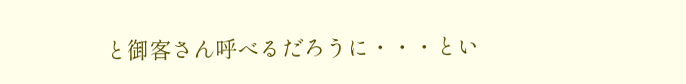と御客さん呼べるだろうに・・・とい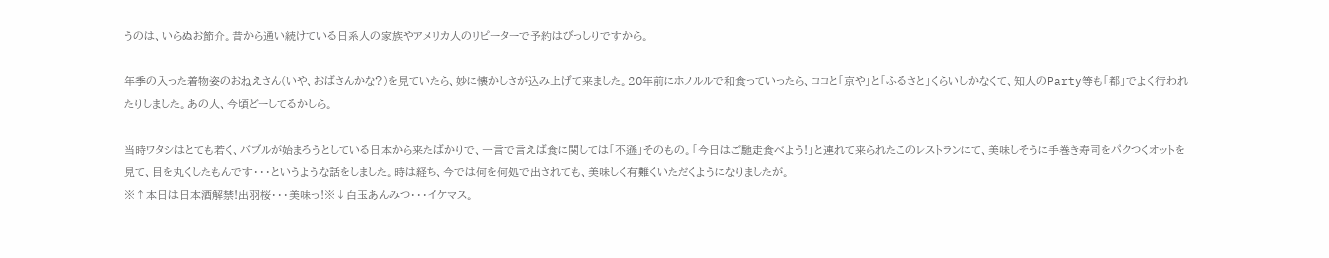うのは、いらぬお節介。昔から通い続けている日系人の家族やアメリカ人のリピーターで予約はびっしりですから。

年季の入った着物姿のおねえさん(いや、おばさんかな?)を見ていたら、妙に懐かしさが込み上げて来ました。20年前にホノルルで和食っていったら、ココと「京や」と「ふるさと」くらいしかなくて、知人のParty等も「都」でよく行われたりしました。あの人、今頃どーしてるかしら。

当時ワタシはとても若く、バブルが始まろうとしている日本から来たばかりで、一言で言えば食に関しては「不遜」そのもの。「今日はご馳走食べよう!」と連れて来られたこのレストランにて、美味しそうに手巻き寿司をパクつくオットを見て、目を丸くしたもんです・・・というような話をしました。時は経ち、今では何を何処で出されても、美味しく有難くいただくようになりましたが。
※↑本日は日本酒解禁!出羽桜・・・美味っ!※↓白玉あんみつ・・・イケマス。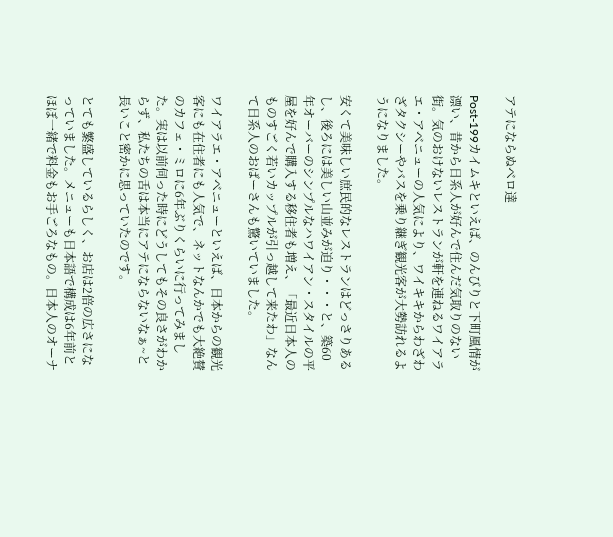アテにならぬベロ達

Post-199カイムキといえば、のんびりと下町風情が漂い、昔から日系人が好んで住んだ気取りのない街。気のおけないレストランが軒を連ねるワイアラエ・アベニューの人気により、ワイキキからわざわざタクシーやバスを乗り継ぎ観光客が大勢訪れるようになりました。

安くて美味しい庶民的なレストランはどっさりあるし、後ろには美しい山並みが迫り・・・と、築60年オーバーのシンプルなハワイアン・スタイルの平屋を好んで購入する移住者も増え、「最近日本人のものすごく若いカップルが引っ越して来たわ」なんて日系人のおばーさんも驚いていました。

ワイアラエ・アベニューといえば、日本からの観光客にも在住者にも人気で、ネットなんかでも大絶賛のカフェ・ミロに6年ぶりくらいに行ってみました。実は以前伺った時にどうしてもその良さがわからず、私たちの舌は本当にアテにならないなぁ~と長いこと密かに思っていたのです。

とても繁盛しているらしく、お店は2倍の広さになっていました。メニューも日本語で構成は6年前とほぼ一緒で料金もお手ごろなもの。日本人のオーナ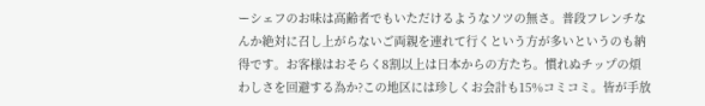ーシェフのお味は高齢者でもいただけるようなソツの無さ。普段フレンチなんか絶対に召し上がらないご両親を連れて行くという方が多いというのも納得です。お客様はおそらく8割以上は日本からの方たち。慣れぬチップの煩わしさを回避する為か?この地区には珍しくお会計も15%コミコミ。皆が手放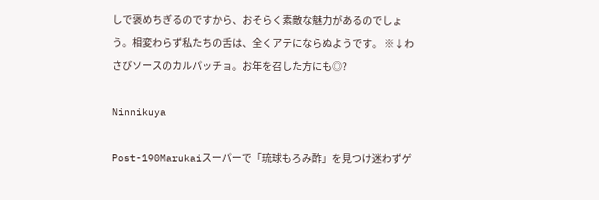しで褒めちぎるのですから、おそらく素敵な魅力があるのでしょう。相変わらず私たちの舌は、全くアテにならぬようです。 ※↓わさびソースのカルパッチョ。お年を召した方にも◎?

Ninnikuya

Post-190Marukaiスーパーで「琉球もろみ酢」を見つけ迷わずゲ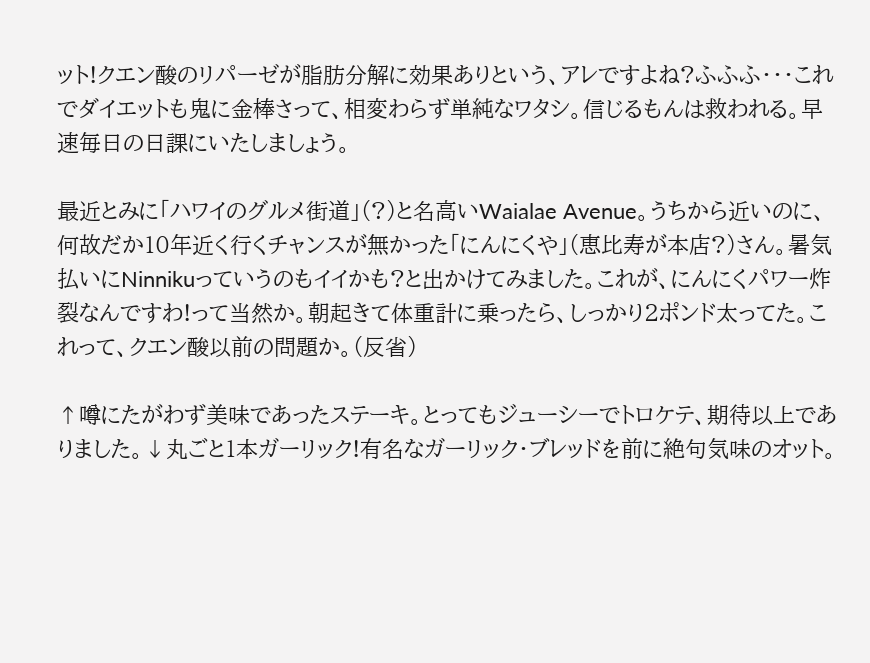ット!クエン酸のリパーゼが脂肪分解に効果ありという、アレですよね?ふふふ・・・これでダイエットも鬼に金棒さって、相変わらず単純なワタシ。信じるもんは救われる。早速毎日の日課にいたしましょう。

最近とみに「ハワイのグルメ街道」(?)と名高いWaialae Avenue。うちから近いのに、何故だか10年近く行くチャンスが無かった「にんにくや」(恵比寿が本店?)さん。暑気払いにNinnikuっていうのもイイかも?と出かけてみました。これが、にんにくパワー炸裂なんですわ!って当然か。朝起きて体重計に乗ったら、しっかり2ポンド太ってた。これって、クエン酸以前の問題か。(反省)

↑噂にたがわず美味であったステーキ。とってもジューシーでトロケテ、期待以上でありました。↓丸ごと1本ガーリック!有名なガーリック・ブレッドを前に絶句気味のオット。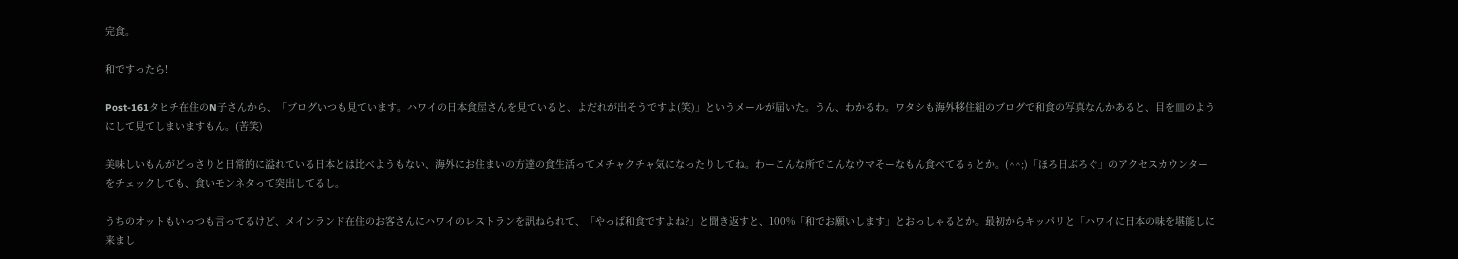完食。

和ですったら!

Post-161タヒチ在住のN子さんから、「ブログいつも見ています。ハワイの日本食屋さんを見ていると、よだれが出そうですよ(笑)」というメールが届いた。うん、わかるわ。ワタシも海外移住組のブログで和食の写真なんかあると、目を皿のようにして見てしまいますもん。(苦笑)

美味しいもんがどっさりと日常的に溢れている日本とは比べようもない、海外にお住まいの方達の食生活ってメチャクチャ気になったりしてね。わーこんな所でこんなウマそーなもん食べてるぅとか。(^^;)「ほろ日ぶろぐ」のアクセスカウンターをチェックしても、食いモンネタって突出してるし。

うちのオットもいっつも言ってるけど、メインランド在住のお客さんにハワイのレストランを訊ねられて、「やっぱ和食ですよね?」と聞き返すと、100%「和でお願いします」とおっしゃるとか。最初からキッパリと「ハワイに日本の味を堪能しに来まし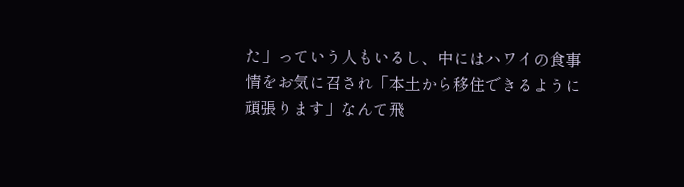た」っていう人もいるし、中にはハワイの食事情をお気に召され「本土から移住できるように頑張ります」なんて飛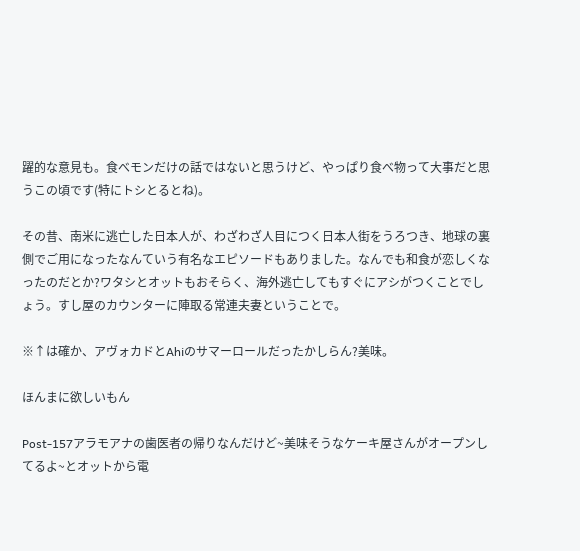躍的な意見も。食べモンだけの話ではないと思うけど、やっぱり食べ物って大事だと思うこの頃です(特にトシとるとね)。

その昔、南米に逃亡した日本人が、わざわざ人目につく日本人街をうろつき、地球の裏側でご用になったなんていう有名なエピソードもありました。なんでも和食が恋しくなったのだとか?ワタシとオットもおそらく、海外逃亡してもすぐにアシがつくことでしょう。すし屋のカウンターに陣取る常連夫妻ということで。

※↑は確か、アヴォカドとAhiのサマーロールだったかしらん?美味。

ほんまに欲しいもん

Post-157アラモアナの歯医者の帰りなんだけど~美味そうなケーキ屋さんがオープンしてるよ~とオットから電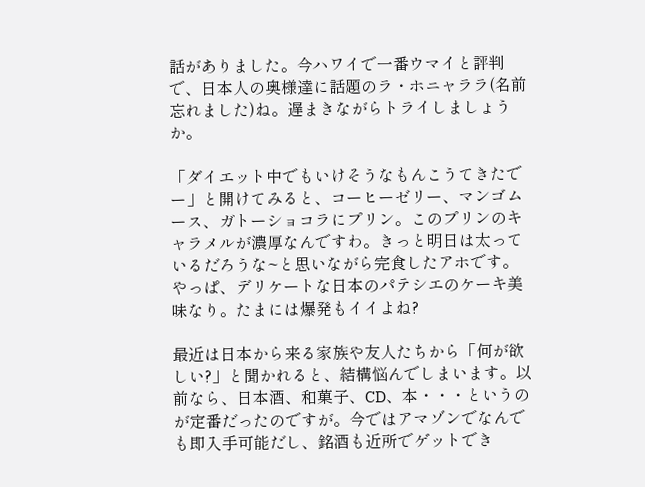話がありました。今ハワイで一番ウマイと評判で、日本人の奥様達に話題のラ・ホニャララ(名前忘れました)ね。遅まきながらトライしましょうか。

「ダイエット中でもいけそうなもんこうてきたでー」と開けてみると、コーヒーゼリー、マンゴムース、ガトーショコラにプリン。このプリンのキャラメルが濃厚なんですわ。きっと明日は太っているだろうな~と思いながら完食したアホです。やっぱ、デリケートな日本のパテシエのケーキ美味なり。たまには爆発もイイよね?

最近は日本から来る家族や友人たちから「何が欲しい?」と聞かれると、結構悩んでしまいます。以前なら、日本酒、和菓子、CD、本・・・というのが定番だったのですが。今ではアマゾンでなんでも即入手可能だし、銘酒も近所でゲットでき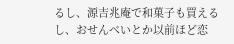るし、源吉兆庵で和菓子も買えるし、おせんべいとか以前ほど恋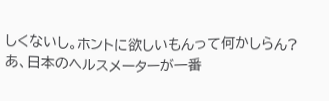しくないし。ホントに欲しいもんって何かしらん?あ、日本のヘルスメーターが一番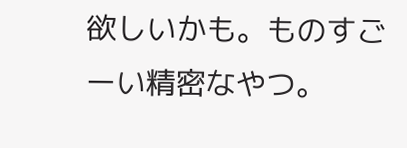欲しいかも。ものすごーい精密なやつ。